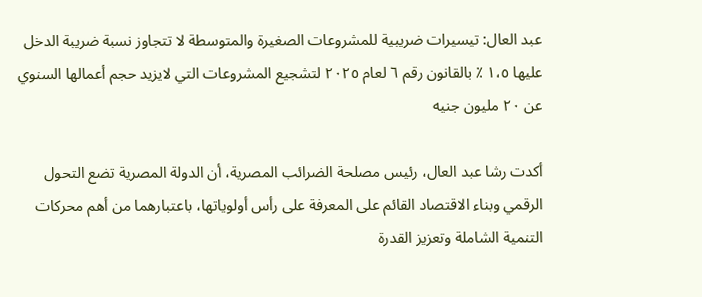عبد العال: تيسيرات ضريبية للمشروعات الصغيرة والمتوسطة لا تتجاوز نسبة ضريبة الدخل عليها ١،٥ ٪ بالقانون رقم ٦ لعام ٢٠٢٥ لتشجيع المشروعات التي لايزيد حجم أعمالها السنوي عن ٢٠ مليون جنيه

أكدت رشا عبد العال، رئيس مصلحة الضرائب المصرية، أن الدولة المصرية تضع التحول الرقمي وبناء الاقتصاد القائم على المعرفة على رأس أولوياتها، باعتبارهما من أهم محركات التنمية الشاملة وتعزيز القدرة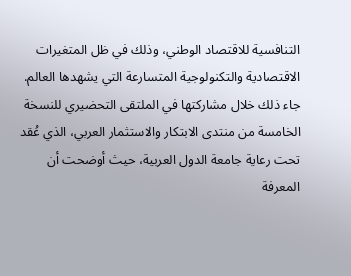التنافسية للاقتصاد الوطني، وذلك في ظل المتغيرات الاقتصادية والتكنولوجية المتسارعة التي يشهدها العالم.
جاء ذلك خلال مشاركتها في الملتقى التحضيري للنسخة الخامسة من منتدى الابتكار والاستثمار العربي، الذي عُقد تحت رعاية جامعة الدول العربية، حيث أوضحت أن المعرفة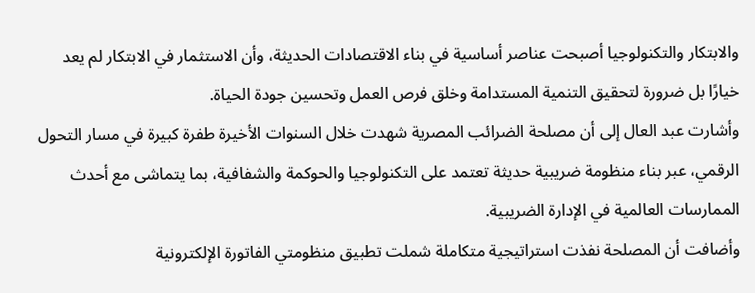والابتكار والتكنولوجيا أصبحت عناصر أساسية في بناء الاقتصادات الحديثة، وأن الاستثمار في الابتكار لم يعد خيارًا بل ضرورة لتحقيق التنمية المستدامة وخلق فرص العمل وتحسين جودة الحياة.
وأشارت عبد العال إلى أن مصلحة الضرائب المصرية شهدت خلال السنوات الأخيرة طفرة كبيرة في مسار التحول الرقمي، عبر بناء منظومة ضريبية حديثة تعتمد على التكنولوجيا والحوكمة والشفافية، بما يتماشى مع أحدث الممارسات العالمية في الإدارة الضريبية.
وأضافت أن المصلحة نفذت استراتيجية متكاملة شملت تطبيق منظومتي الفاتورة الإلكترونية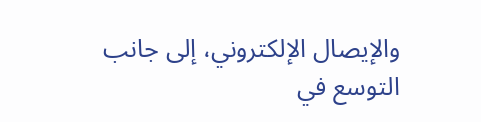والإيصال الإلكتروني، إلى جانب التوسع في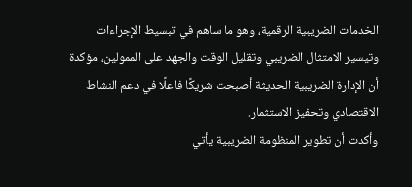الخدمات الضريبية الرقمية، وهو ما ساهم في تبسيط الإجراءات وتيسير الامتثال الضريبي وتقليل الوقت والجهد على الممولين، مؤكدة أن الإدارة الضريبية الحديثة أصبحت شريكًا فاعلًا في دعم النشاط الاقتصادي وتحفيز الاستثمار.
وأكدت أن تطوير المنظومة الضريبية يأتي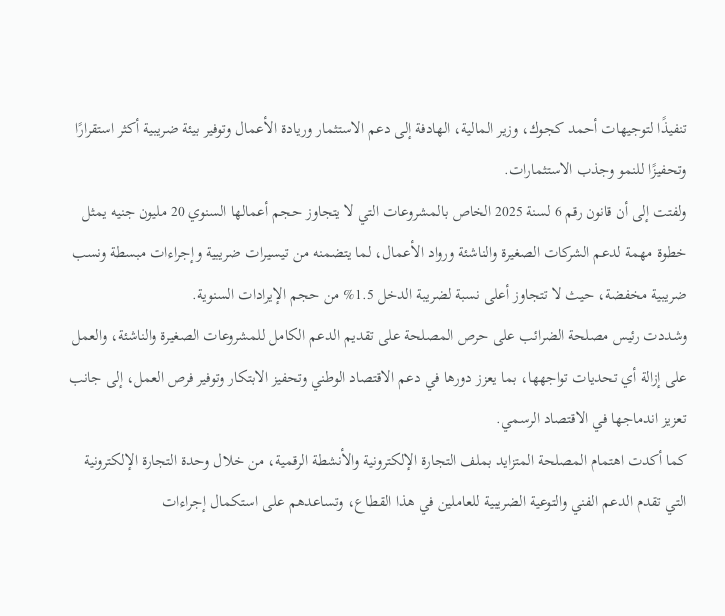تنفيذًا لتوجيهات أحمد كجوك، وزير المالية، الهادفة إلى دعم الاستثمار وريادة الأعمال وتوفير بيئة ضريبية أكثر استقرارًا وتحفيزًا للنمو وجذب الاستثمارات.
ولفتت إلى أن قانون رقم 6 لسنة 2025 الخاص بالمشروعات التي لا يتجاوز حجم أعمالها السنوي 20 مليون جنيه يمثل خطوة مهمة لدعم الشركات الصغيرة والناشئة ورواد الأعمال، لما يتضمنه من تيسيرات ضريبية وإجراءات مبسطة ونسب ضريبية مخفضة، حيث لا تتجاوز أعلى نسبة لضريبة الدخل 1.5% من حجم الإيرادات السنوية.
وشددت رئيس مصلحة الضرائب على حرص المصلحة على تقديم الدعم الكامل للمشروعات الصغيرة والناشئة، والعمل على إزالة أي تحديات تواجهها، بما يعزز دورها في دعم الاقتصاد الوطني وتحفيز الابتكار وتوفير فرص العمل، إلى جانب تعزيز اندماجها في الاقتصاد الرسمي.
كما أكدت اهتمام المصلحة المتزايد بملف التجارة الإلكترونية والأنشطة الرقمية، من خلال وحدة التجارة الإلكترونية التي تقدم الدعم الفني والتوعية الضريبية للعاملين في هذا القطاع، وتساعدهم على استكمال إجراءات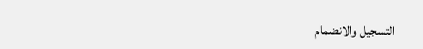التسجيل والانضمام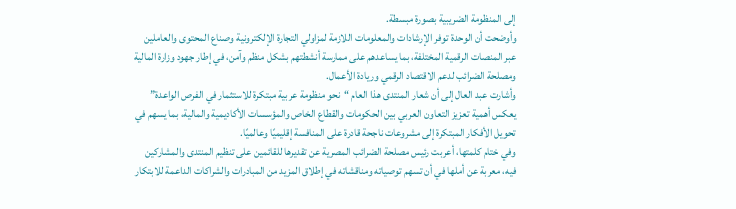إلى المنظومة الضريبية بصورة مبسطة.
وأوضحت أن الوحدة توفر الإرشادات والمعلومات اللازمة لمزاولي التجارة الإلكترونية وصناع المحتوى والعاملين عبر المنصات الرقمية المختلفة، بما يساعدهم على ممارسة أنشطتهم بشكل منظم وآمن، في إطار جهود وزارة المالية ومصلحة الضرائب لدعم الاقتصاد الرقمي وريادة الأعمال.
وأشارت عبد العال إلى أن شعار المنتدى هذا العام “نحو منظومة عربية مبتكرة للاستثمار في الفرص الواعدة” يعكس أهمية تعزيز التعاون العربي بين الحكومات والقطاع الخاص والمؤسسات الأكاديمية والمالية، بما يسهم في تحويل الأفكار المبتكرة إلى مشروعات ناجحة قادرة على المنافسة إقليميًا وعالميًا.
وفي ختام كلمتها، أعربت رئيس مصلحة الضرائب المصرية عن تقديرها للقائمين على تنظيم المنتدى والمشاركين فيه، معربة عن أملها في أن تسهم توصياته ومناقشاته في إطلاق المزيد من المبادرات والشراكات الداعمة للابتكار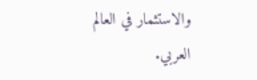والاستثمار في العالم العربي.